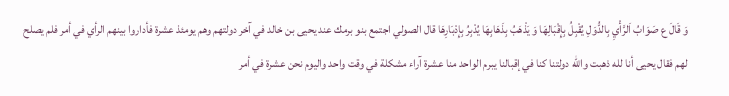وَ قَالَ ع صَوَابُ اَلرَّأْيِ بِالدُّوَلِ يُقْبِلُ بِإِقْبَالِهَا وَ يَذْهَبُ بِذَهَابِهَا يُدْبِرُ بِإِدْبَارِهَا قال الصولي اجتمع بنو برمك عند يحيى بن خالد في آخر دولتهم وهم يومئذ عشرة فأداروا بينهم الرأي في أمر فلم يصلح لهم فقال يحيى أنا لله ذهبت والله دولتنا كنا في إقبالنا يبرم الواحد منا عشرة آراء مشكلة في وقت واحد واليوم نحن عشرة في أمر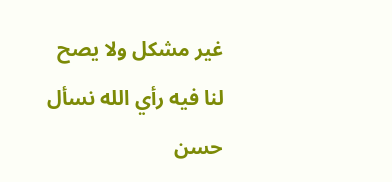غير مشكل ولا يصح لنا فيه رأي الله نسأل حسن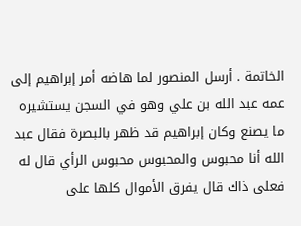الخاتمة . أرسل المنصور لما هاضه أمر إبراهيم إلى عمه عبد الله بن علي وهو في السجن يستشيره ما يصنع وكان إبراهيم قد ظهر بالبصرة فقال عبد الله أنا محبوس والمحبوس محبوس الرأي قال له فعلى ذاك قال يفرق الأموال كلها على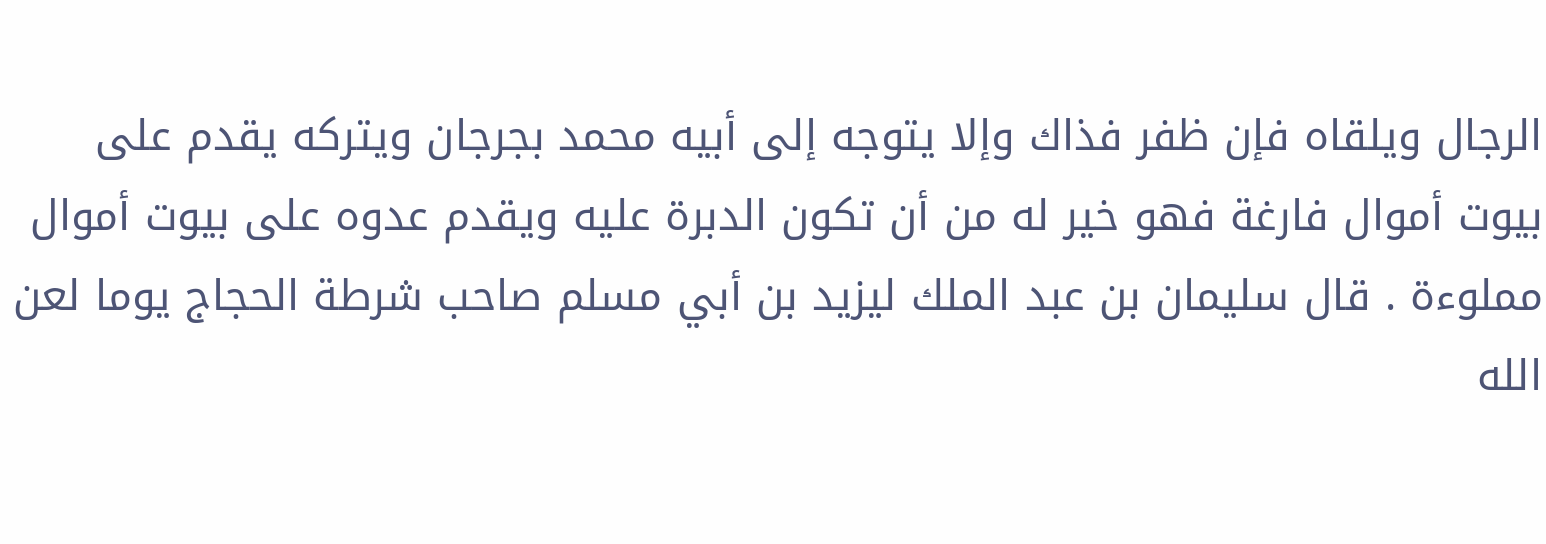الرجال ويلقاه فإن ظفر فذاك وإلا يتوجه إلى أبيه محمد بجرجان ويتركه يقدم على بيوت أموال فارغة فهو خير له من أن تكون الدبرة عليه ويقدم عدوه على بيوت أموال مملوءة . قال سليمان بن عبد الملك ليزيد بن أبي مسلم صاحب شرطة الحجاج يوما لعن الله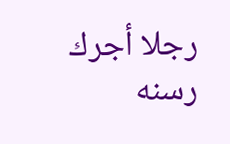رجلا أجرك رسنه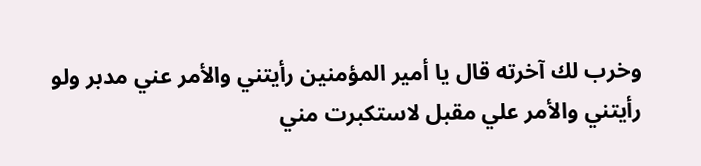وخرب لك آخرته قال يا أمير المؤمنين رأيتني والأمر عني مدبر ولو رأيتني والأمر علي مقبل لاستكبرت مني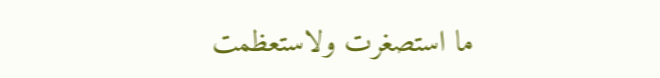ما استصغرت ولاستعظمت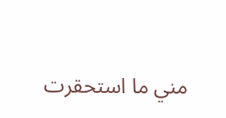مني ما استحقرت